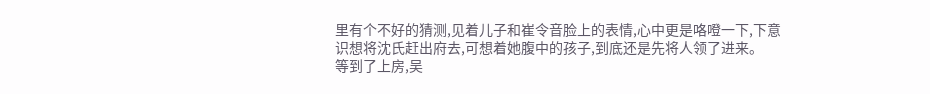里有个不好的猜测,见着儿子和崔令音脸上的表情,心中更是咯噔一下,下意识想将沈氏赶出府去,可想着她腹中的孩子,到底还是先将人领了进来。
等到了上房,吴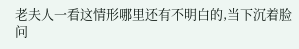老夫人一看这情形哪里还有不明白的,当下沉着脸问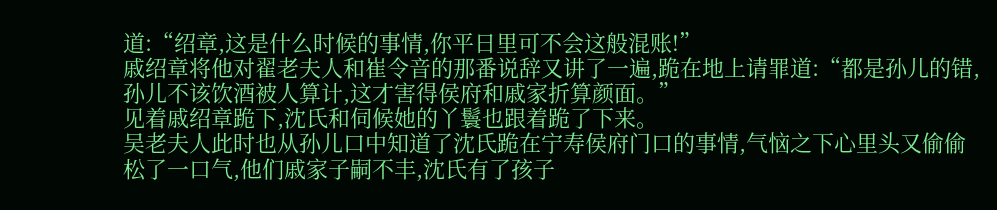道:“绍章,这是什么时候的事情,你平日里可不会这般混账!”
戚绍章将他对翟老夫人和崔令音的那番说辞又讲了一遍,跪在地上请罪道:“都是孙儿的错,孙儿不该饮酒被人算计,这才害得侯府和戚家折算颜面。”
见着戚绍章跪下,沈氏和伺候她的丫鬟也跟着跪了下来。
吴老夫人此时也从孙儿口中知道了沈氏跪在宁寿侯府门口的事情,气恼之下心里头又偷偷松了一口气,他们戚家子嗣不丰,沈氏有了孩子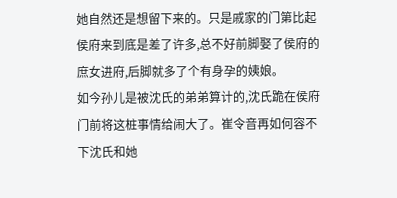她自然还是想留下来的。只是戚家的门第比起侯府来到底是差了许多,总不好前脚娶了侯府的庶女进府,后脚就多了个有身孕的姨娘。
如今孙儿是被沈氏的弟弟算计的,沈氏跪在侯府门前将这桩事情给闹大了。崔令音再如何容不下沈氏和她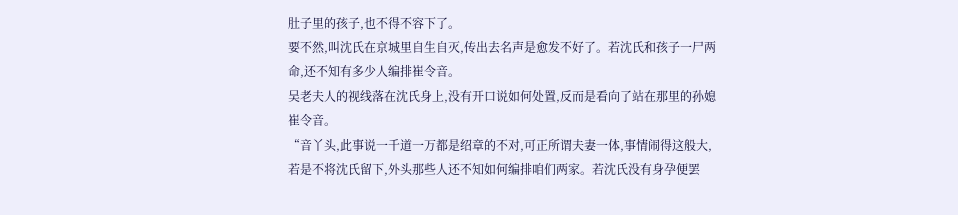肚子里的孩子,也不得不容下了。
要不然,叫沈氏在京城里自生自灭,传出去名声是愈发不好了。若沈氏和孩子一尸两命,还不知有多少人编排崔令音。
吴老夫人的视线落在沈氏身上,没有开口说如何处置,反而是看向了站在那里的孙媳崔令音。
“音丫头,此事说一千道一万都是绍章的不对,可正所谓夫妻一体,事情闹得这般大,若是不将沈氏留下,外头那些人还不知如何编排咱们两家。若沈氏没有身孕便罢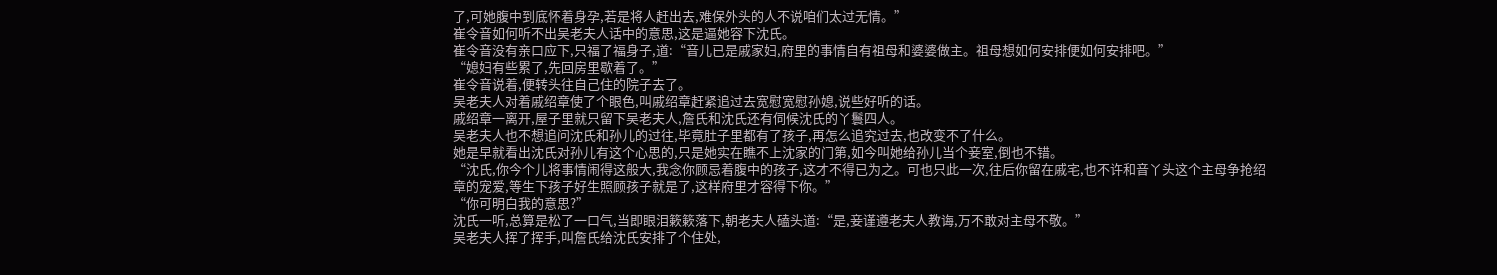了,可她腹中到底怀着身孕,若是将人赶出去,难保外头的人不说咱们太过无情。”
崔令音如何听不出吴老夫人话中的意思,这是逼她容下沈氏。
崔令音没有亲口应下,只福了福身子,道:“音儿已是戚家妇,府里的事情自有祖母和婆婆做主。祖母想如何安排便如何安排吧。”
“媳妇有些累了,先回房里歇着了。”
崔令音说着,便转头往自己住的院子去了。
吴老夫人对着戚绍章使了个眼色,叫戚绍章赶紧追过去宽慰宽慰孙媳,说些好听的话。
戚绍章一离开,屋子里就只留下吴老夫人,詹氏和沈氏还有伺候沈氏的丫鬟四人。
吴老夫人也不想追问沈氏和孙儿的过往,毕竟肚子里都有了孩子,再怎么追究过去,也改变不了什么。
她是早就看出沈氏对孙儿有这个心思的,只是她实在瞧不上沈家的门第,如今叫她给孙儿当个妾室,倒也不错。
“沈氏,你今个儿将事情闹得这般大,我念你顾忌着腹中的孩子,这才不得已为之。可也只此一次,往后你留在戚宅,也不许和音丫头这个主母争抢绍章的宠爱,等生下孩子好生照顾孩子就是了,这样府里才容得下你。”
“你可明白我的意思?”
沈氏一听,总算是松了一口气,当即眼泪簌簌落下,朝老夫人磕头道:“是,妾谨遵老夫人教诲,万不敢对主母不敬。”
吴老夫人挥了挥手,叫詹氏给沈氏安排了个住处,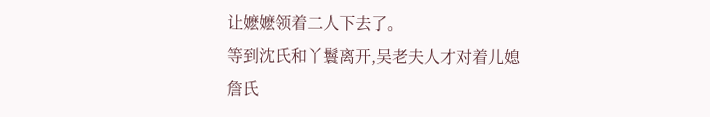让嬷嬷领着二人下去了。
等到沈氏和丫鬟离开,吴老夫人才对着儿媳詹氏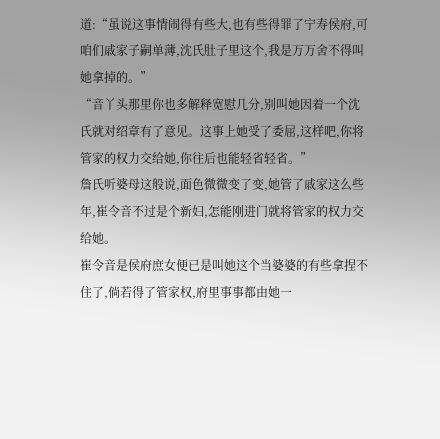道:“虽说这事情闹得有些大,也有些得罪了宁寿侯府,可咱们戚家子嗣单薄,沈氏肚子里这个,我是万万舍不得叫她拿掉的。”
“音丫头那里你也多解释宽慰几分,别叫她因着一个沈氏就对绍章有了意见。这事上她受了委屈,这样吧,你将管家的权力交给她,你往后也能轻省轻省。”
詹氏听婆母这般说,面色微微变了变,她管了戚家这么些年,崔令音不过是个新妇,怎能刚进门就将管家的权力交给她。
崔令音是侯府庶女便已是叫她这个当婆婆的有些拿捏不住了,倘若得了管家权,府里事事都由她一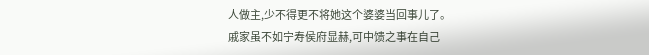人做主,少不得更不将她这个婆婆当回事儿了。
戚家虽不如宁寿侯府显赫,可中馈之事在自己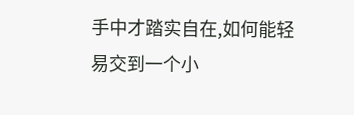手中才踏实自在,如何能轻易交到一个小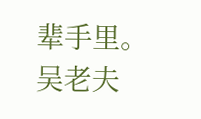辈手里。
吴老夫